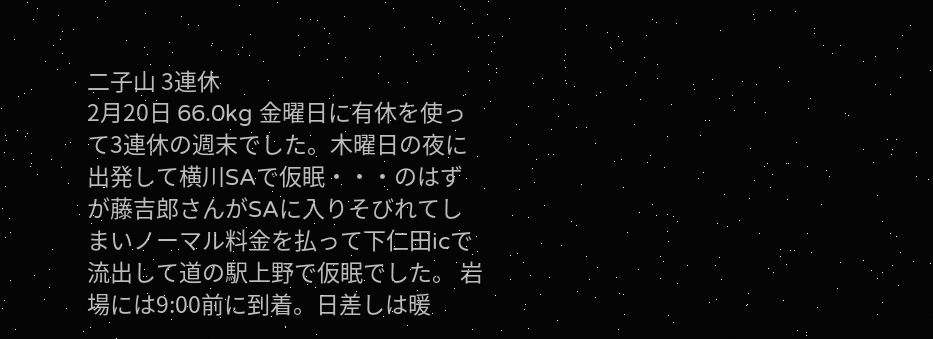二子山 3連休
2月20日 66.0kg 金曜日に有休を使って3連休の週末でした。木曜日の夜に出発して横川SAで仮眠・・・のはずが藤吉郎さんがSAに入りそびれてしまいノーマル料金を払って下仁田icで流出して道の駅上野で仮眠でした。 岩場には9:00前に到着。日差しは暖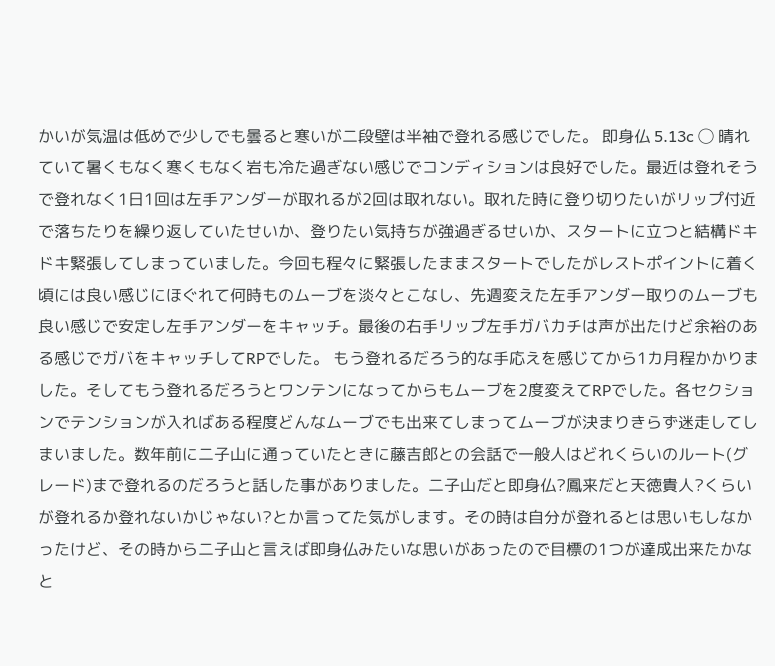かいが気温は低めで少しでも曇ると寒いが二段壁は半袖で登れる感じでした。 即身仏 5.13c ◯ 晴れていて暑くもなく寒くもなく岩も冷た過ぎない感じでコンディションは良好でした。最近は登れそうで登れなく1日1回は左手アンダーが取れるが2回は取れない。取れた時に登り切りたいがリップ付近で落ちたりを繰り返していたせいか、登りたい気持ちが強過ぎるせいか、スタートに立つと結構ドキドキ緊張してしまっていました。今回も程々に緊張したままスタートでしたがレストポイントに着く頃には良い感じにほぐれて何時ものムーブを淡々とこなし、先週変えた左手アンダー取りのムーブも良い感じで安定し左手アンダーをキャッチ。最後の右手リップ左手ガバカチは声が出たけど余裕のある感じでガバをキャッチしてRPでした。 もう登れるだろう的な手応えを感じてから1カ月程かかりました。そしてもう登れるだろうとワンテンになってからもムーブを2度変えてRPでした。各セクションでテンションが入ればある程度どんなムーブでも出来てしまってムーブが決まりきらず迷走してしまいました。数年前に二子山に通っていたときに藤吉郎との会話で一般人はどれくらいのルート(グレード)まで登れるのだろうと話した事がありました。二子山だと即身仏?鳳来だと天徳貴人?くらいが登れるか登れないかじゃない?とか言ってた気がします。その時は自分が登れるとは思いもしなかったけど、その時から二子山と言えば即身仏みたいな思いがあったので目標の1つが達成出来たかなと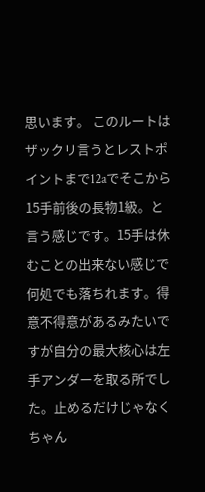思います。 このルートはザックリ言うとレストポイントまで12aでそこから15手前後の長物1級。と言う感じです。15手は休むことの出来ない感じで何処でも落ちれます。得意不得意があるみたいですが自分の最大核心は左手アンダーを取る所でした。止めるだけじゃなくちゃん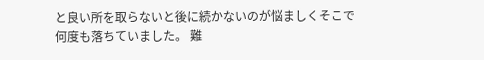と良い所を取らないと後に続かないのが悩ましくそこで何度も落ちていました。 難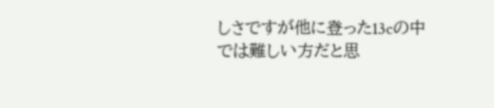しさですが他に登った13cの中では難しい方だと思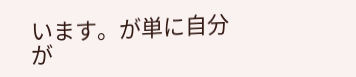います。が単に自分が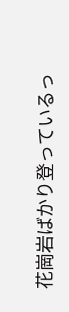花崗岩ばかり登っているっ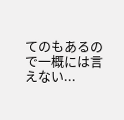てのもあるので一概には言えない...